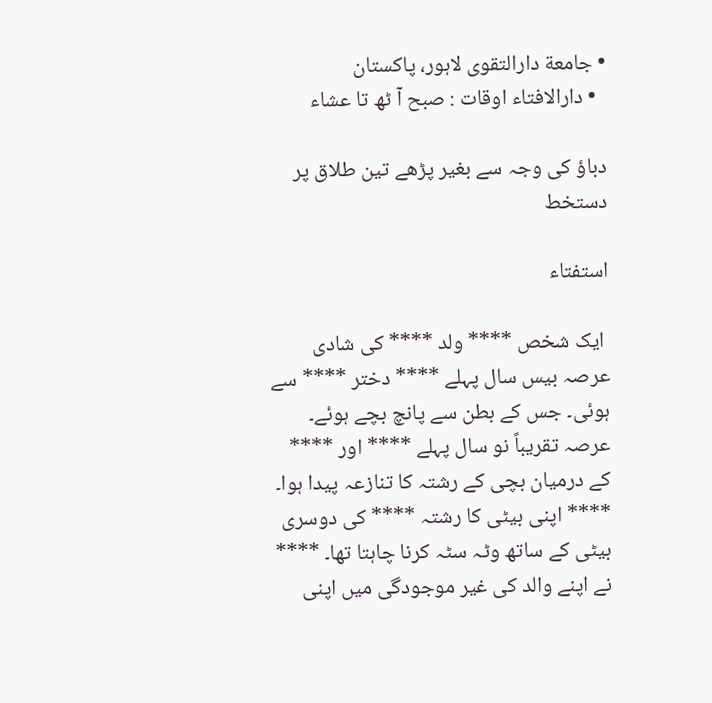• جامعة دارالتقوی لاہور، پاکستان
  • دارالافتاء اوقات : صبح آ ٹھ تا عشاء

دباؤ کی وجہ سے بغیر پڑھے تین طلاق پر دستخط

استفتاء

 ایک شخص **** ولد **** کی شادی عرصہ بیس سال پہلے **** دختر **** سے ہوئی۔ جس کے بطن سے پانچ بچے ہوئے۔ عرصہ تقریباً نو سال پہلے **** اور **** کے درمیان بچی کے رشتہ کا تنازعہ پیدا ہوا۔ **** اپنی بیٹی کا رشتہ **** کی دوسری بیٹی کے ساتھ وٹہ سٹہ کرنا چاہتا تھا۔ **** نے اپنے والد کی غیر موجودگی میں اپنی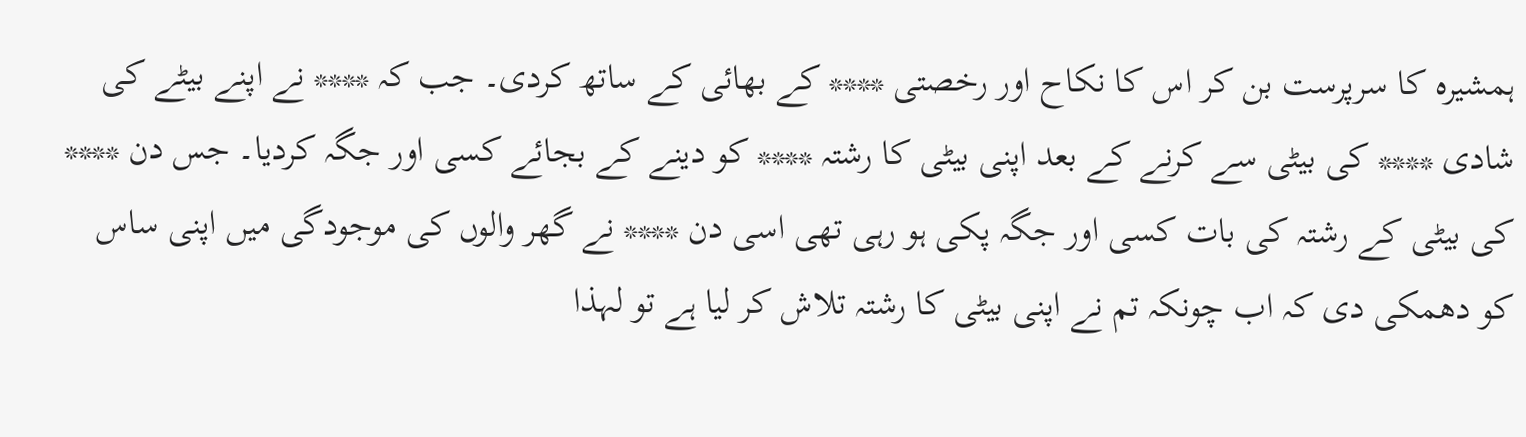ہمشیرہ کا سرپرست بن کر اس کا نکاح اور رخصتی **** کے بھائی کے ساتھ کردی۔ جب کہ **** نے اپنے بیٹے کی شادی **** کی بیٹی سے کرنے کے بعد اپنی بیٹی کا رشتہ **** کو دینے کے بجائے کسی اور جگہ کردیا۔ جس دن **** کی بیٹی کے رشتہ کی بات کسی اور جگہ پکی ہو رہی تھی اسی دن **** نے گھر والوں کی موجودگی میں اپنی ساس کو دھمکی دی کہ اب چونکہ تم نے اپنی بیٹی کا رشتہ تلاش کر لیا ہے تو لہذا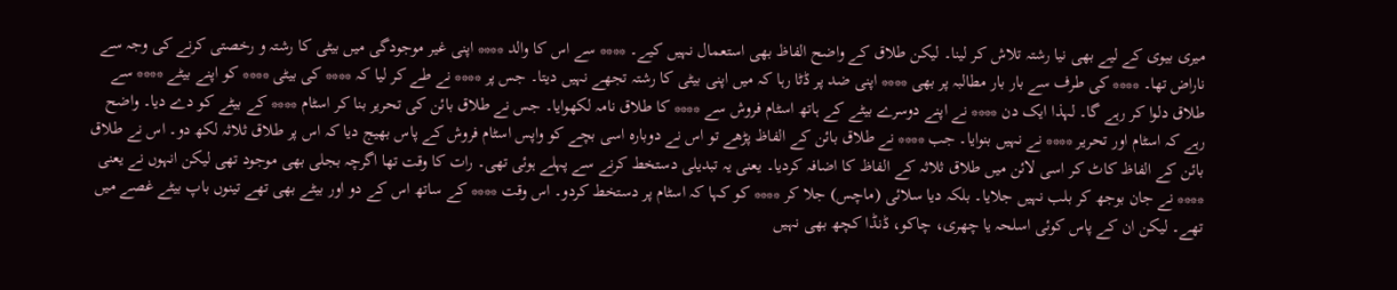میری بیوی کے لیے بھی نیا رشتہ تلاش کر لینا۔ لیکن طلاق کے واضح الفاظ بھی استعمال نہیں کیے۔ **** سے اس کا والد **** اپنی غیر موجودگی میں بیٹی کا رشتہ و رخصتی کرنے کی وجہ سے ناراض تھا۔ **** کی طرف سے بار بار مطالبہ پر بھی **** اپنی ضد پر ڈٹا رہا کہ میں اپنی بیٹی کا رشتہ تجھے نہیں دیتا۔ جس پر **** نے طے کر لیا کہ **** کی بیٹی **** کو اپنے بیٹے **** سے طلاق دلوا کر رہے گا۔ لہذا ایک دن **** نے اپنے دوسرے بیٹے کے ہاتھ اسٹام فروش سے **** کا طلاق نامہ لکھوایا۔ جس نے طلاق بائن کی تحریر بنا کر اسٹام **** کے بیٹے کو دے دیا۔ واضح رہے کہ اسٹام اور تحریر **** نے نہیں بنوایا۔ جب **** نے طلاق بائن کے الفاظ پڑھے تو اس نے دوبارہ اسی بچے کو واپس اسٹام فروش کے پاس بھیج دیا کہ اس پر طلاق ثلاثہ لکھ دو۔ اس نے طلاق بائن کے الفاظ کاٹ کر اسی لائن میں طلاق ثلاثہ کے الفاظ کا اضافہ کردیا۔ یعنی یہ تبدیلی دستخط کرنے سے پہلے ہوئی تھی۔ رات کا وقت تھا اگرچہ بجلی بھی موجود تھی لیکن انہوں نے یعنی **** نے جان بوجھ کر بلب نہیں جلایا۔ بلکہ دیا سلائی (ماچس) جلا کر **** کو کہا کہ اسٹام پر دستخط کردو۔ اس وقت **** کے ساتھ اس کے دو اور بیٹے بھی تھے تینوں باپ بیٹے غصے میں تھے۔ لیکن ان کے پاس کوئی اسلحہ یا چھری، چاکو، ڈنڈا کچھ بھی نہیں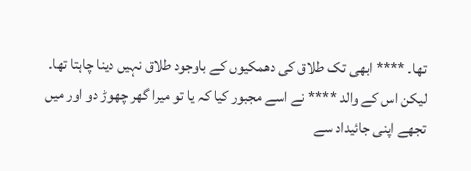تھا۔ **** ابھی تک طلاق کی دھمکیوں کے باوجود طلاق نہیں دینا چاہتا تھا۔ لیکن اس کے والد **** نے اسے مجبور کیا کہ یا تو میرا گھر چھوڑ دو اور میں تجھے اپنی جائیداد سے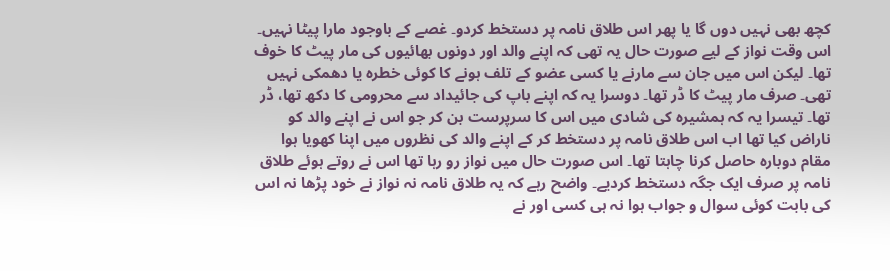کچھ بھی نہیں دوں گا یا پھر اس طلاق نامہ پر دستخط کردو۔ غصے کے باوجود مارا پیٹا نہیں۔ اس وقت نواز کے لیے صورت حال یہ تھی کہ اپنے والد اور دونوں بھائیوں کی مار پیٹ کا خوف تھا۔ لیکن اس میں جان سے مارنے یا کسی عضو کے تلف ہونے کا کوئی خطرہ یا دھمکی نہیں تھی۔ صرف مار پیٹ کا ڈر تھا۔ دوسرا یہ کہ اپنے باپ کی جائیداد سے محرومی کا دکھ تھا، ڈر تھا۔ تیسرا یہ کہ ہمشیرہ کی شادی میں اس کا سرپرست بن کر جو اس نے اپنے والد کو ناراض کیا تھا اب اس طلاق نامہ پر دستخط کر کے اپنے والد کی نظروں میں اپنا کھویا ہوا مقام دوبارہ حاصل کرنا چاہتا تھا۔ اس صورت حال میں نواز رو رہا تھا اس نے روتے ہوئے طلاق نامہ پر صرف ایک جگہ دستخط کردیے۔ واضح رہے کہ یہ طلاق نامہ نہ نواز نے خود پڑھا نہ اس کی بابت کوئی سوال و جواب ہوا نہ ہی کسی اور نے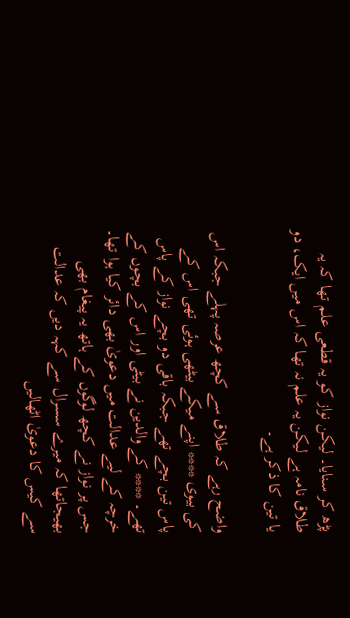پڑھ کر سنایا۔ لیکن نواز کو یہ قطعی علم تھا کہ یہ طلاق نامہ ہے لیکن یہ علم نہ تھا کہ اس میں ایک، دو یا تین کا ذکر ہے۔

واضح رہے کہ طلاق سے کچھ عرصہ پہلے جبکہ اس کی بیوی **** اپنے میکے بیٹھی ہوئی تھی اس کے پاس تین بچے تھے جبکہ باقی دو بچے نواز کے پاس تھے۔ **** کے والدین نے بیٹی اور اس کے بچوں کے خرچہ کے لیے عدالت میں دعویٰ بھی دائر کیا ہوا تھا۔ جس پر نواز نے کچھ لوگوں کے ہاتھ یہ پیغام بھی بھیجاتھا کہ میرے سسرال سے کہہ دیں کہ عدالت سے کیس کا دعویٰ اٹھالیں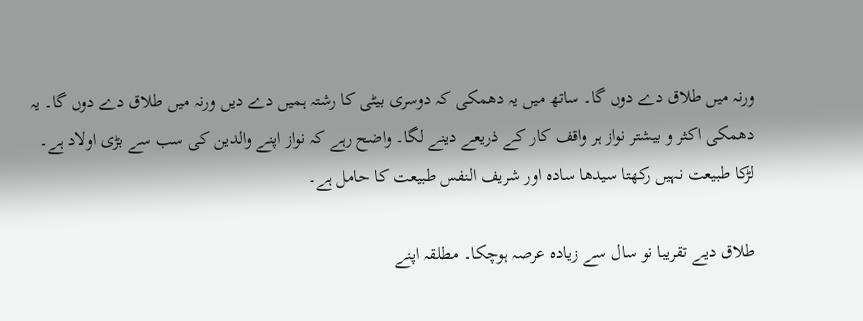ورنہ میں طلاق دے دوں گا۔ ساتھ میں یہ دھمکی کہ دوسری بیٹی کا رشتہ ہمیں دے دیں ورنہ میں طلاق دے دوں گا۔ یہ دھمکی اکثر و بیشتر نواز ہر واقف کار کے ذریعے دینے لگا۔ واضح رہے کہ نواز اپنے والدین کی سب سے بڑی اولاد ہے۔ لڑکا طبیعت نہیں رکھتا سیدھا سادہ اور شریف النفس طبیعت کا حامل ہے۔

طلاق دیے تقریبا نو سال سے زیادہ عرصہ ہوچکا۔ مطلقہ اپنے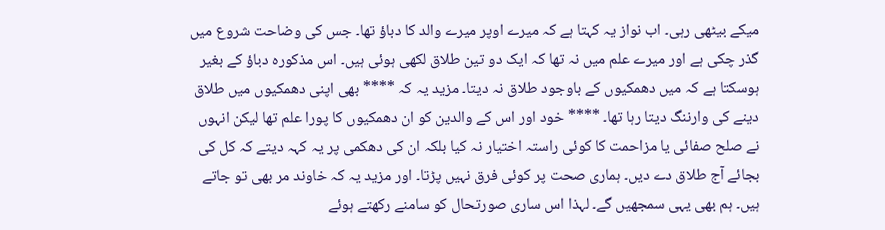میکے بیٹھی رہی۔ اب نواز یہ کہتا ہے کہ میرے اوپر میرے والد کا دباؤ تھا۔ جس کی وضاحت شروع میں گذر چکی ہے اور میرے علم میں نہ تھا کہ ایک دو تین طلاق لکھی ہوئی ہیں۔ اس مذکورہ دباؤ کے بغیر ہوسکتا ہے کہ میں دھمکیوں کے باوجود طلاق نہ دیتا۔ مزید یہ کہ **** بھی اپنی دھمکیوں میں طلاق دینے کی وارننگ دیتا رہا تھا۔ **** خود اور اس کے والدین کو ان دھمکیوں کا پورا علم تھا لیکن انہوں نے صلح صفائی یا مزاحمت کا کوئی راستہ اختیار نہ کیا بلکہ ان کی دھکمی پر یہ کہہ دیتے کہ کل کی بجائے آج طلاق دے دیں۔ ہماری صحت پر کوئی فرق نہیں پڑتا۔ اور مزید یہ کہ خاوند مر بھی تو جاتے ہیں۔ ہم بھی یہی سمجھیں گے۔ لہذا اس ساری صورتحال کو سامنے رکھتے ہوئے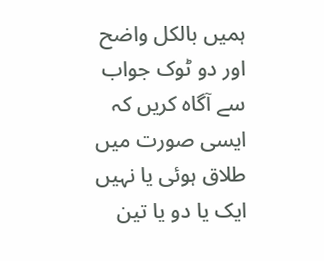ہمیں بالکل واضح اور دو ٹوک جواب سے آگاہ کریں کہ ایسی صورت میں طلاق ہوئی یا نہیں ایک یا دو یا تین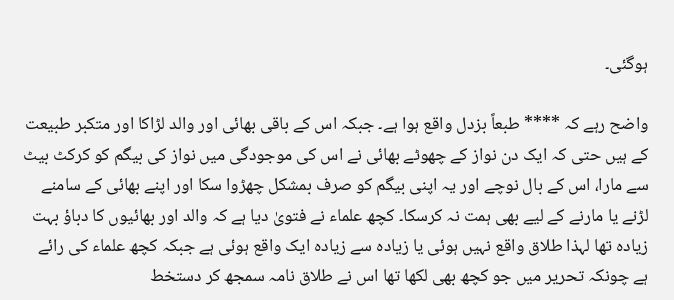ہوگئی۔

واضح رہے کہ **** طبعاً بزدل واقع ہوا ہے۔ جبکہ اس کے باقی بھائی اور والد لڑاکا اور متکبر طبیعت کے ہیں حتی کہ ایک دن نواز کے چھوٹے بھائی نے اس کی موجودگی میں نواز کی بیگم کو کرکٹ بیٹ سے مارا، اس کے بال نوچے اور یہ اپنی بیگم کو صرف بمشکل چھڑوا سکا اور اپنے بھائی کے سامنے لڑنے یا مارنے کے لیے بھی ہمت نہ کرسکا۔ کچھ علماء نے فتویٰ دیا ہے کہ والد اور بھائیوں کا دباؤ بہت زیادہ تھا لہذا طلاق واقع نہیں ہوئی یا زیادہ سے زیادہ ایک واقع ہوئی ہے جبکہ کچھ علماء کی رائے ہے چونکہ تحریر میں جو کچھ بھی لکھا تھا اس نے طلاق نامہ سمجھ کر دستخط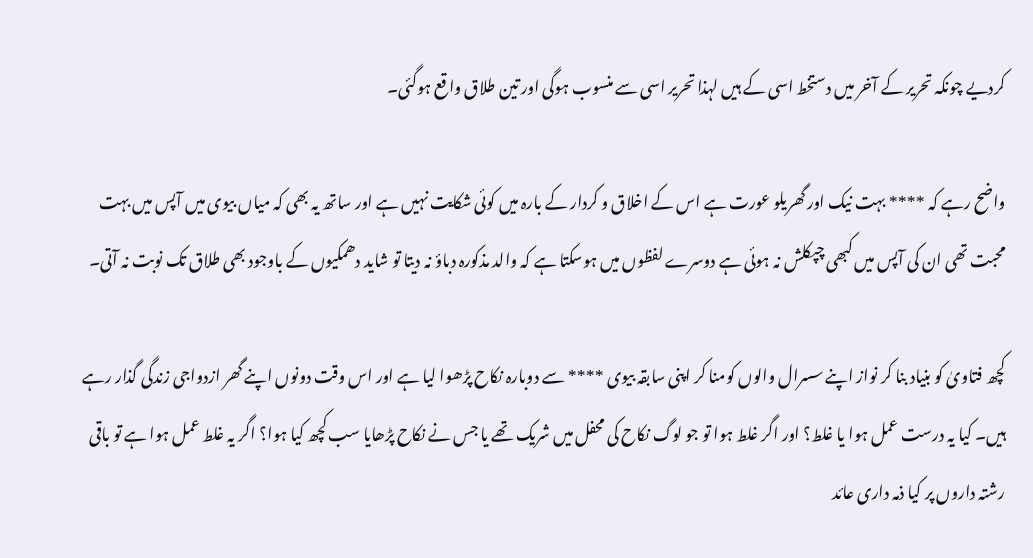کردیے چونکہ تحریر کے آخر میں دستخط اسی کے ہیں لہذا تحریر اسی سے منسوب ہوگی اور تین طلاق واقع ہوگئی۔

واضح رہے کہ **** بہت نیک اور گھریلو عورت ہے اس کے اخلاق و کردار کے بارہ میں کوئی شکایت نہیں ہے اور ساتھ یہ بھی کہ میاں بیوی میں آپس میں بہت محبت تھی ان کی آپس میں کبھی چپکلش نہ ہوئی ہے دوسرے لفظوں میں ہوسکتا ہے کہ والد مذکورہ دباؤ نہ دیتا تو شاید دھمکیوں کے باوجود بھی طلاق تک نوبت نہ آتی۔

کچھ فتاویٰ کو بنیاد بنا کر نواز اپنے سسرال والوں کومنا کر اپنی سابقہ بیوی **** سے دوبارہ نکاح پڑھوا لیا ہے اور اس وقت دونوں اپنے گھر ازدواجی زندگی گذار رہے ہیں۔ کیا یہ درست عمل ہوا یا غلط؟ اور اگر غلط ہوا تو جو لوگ نکاح کی محفل میں شریک تھے یا جس نے نکاح پڑھایا سب کچھ کیا ہوا؟ اگر یہ غلط عمل ہوا ہے تو باقی رشتہ داروں پر کیا ذمہ داری عائد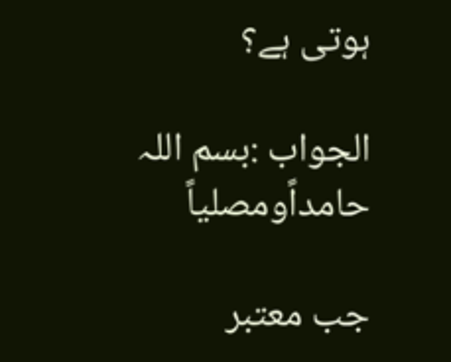ہوتی ہے؟

الجواب :بسم اللہ حامداًومصلیاً

جب معتبر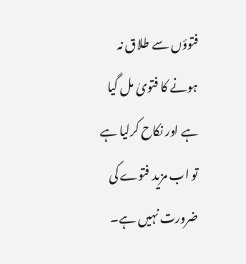فتوؤں سے طلاق نہ ہونے کا فتویٰ مل گیا ہے اور نکاح کرلیا ہے تو اب مزید فتوے کی ضرورت نہیں ہے۔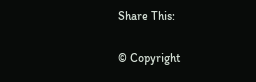Share This:

© Copyright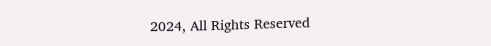2024, All Rights Reserved